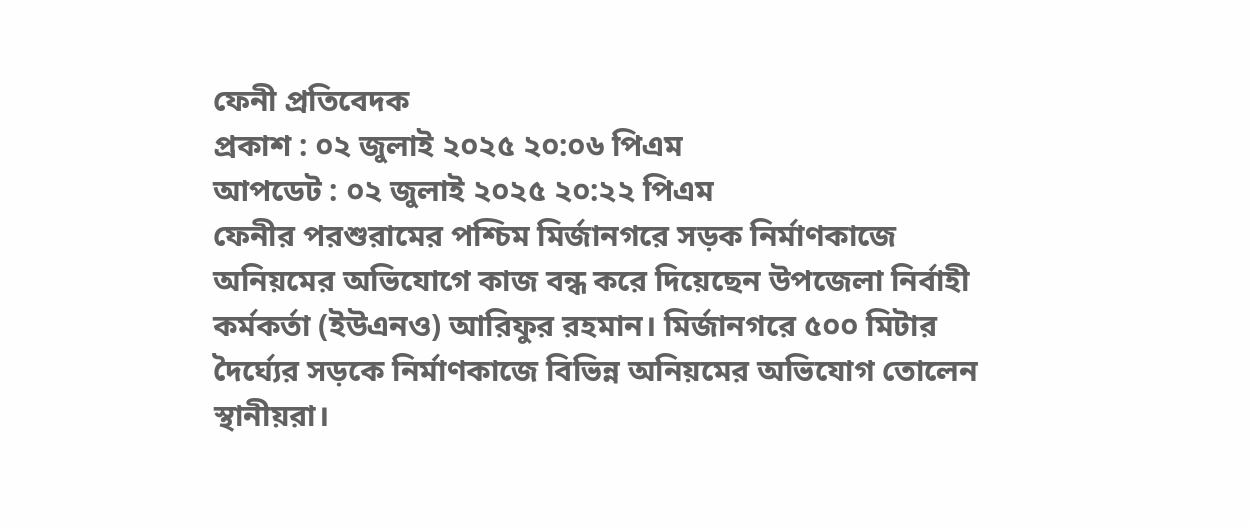ফেনী প্রতিবেদক
প্রকাশ : ০২ জুলাই ২০২৫ ২০:০৬ পিএম
আপডেট : ০২ জুলাই ২০২৫ ২০:২২ পিএম
ফেনীর পরশুরামের পশ্চিম মির্জানগরে সড়ক নির্মাণকাজে অনিয়মের অভিযোগে কাজ বন্ধ করে দিয়েছেন উপজেলা নির্বাহী কর্মকর্তা (ইউএনও) আরিফুর রহমান। মির্জানগরে ৫০০ মিটার দৈর্ঘ্যের সড়কে নির্মাণকাজে বিভিন্ন অনিয়মের অভিযোগ তোলেন স্থানীয়রা।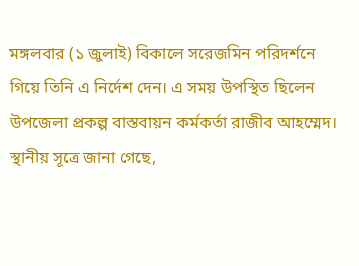মঙ্গলবার (১ জুলাই) বিকালে সরেজমিন পরিদর্শনে গিয়ে তিনি এ নির্দেশ দেন। এ সময় উপস্থিত ছিলেন উপজেলা প্রকল্প বাস্তবায়ন কর্মকর্তা রাজীব আহম্মেদ।
স্থানীয় সূত্রে জানা গেছে,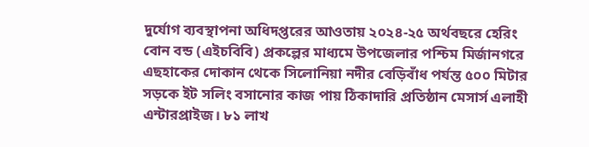দুর্যোগ ব্যবস্থাপনা অধিদপ্তরের আওতায় ২০২৪-২৫ অর্থবছরে হেরিং বোন বন্ড (এইচবিবি) প্রকল্পের মাধ্যমে উপজেলার পশ্চিম মির্জানগরে এছহাকের দোকান থেকে সিলোনিয়া নদীর বেড়িবাঁধ পর্যন্ত ৫০০ মিটার সড়কে ইট সলিং বসানোর কাজ পায় ঠিকাদারি প্রতিষ্ঠান মেসার্স এলাহী এন্টারপ্রাইজ। ৮১ লাখ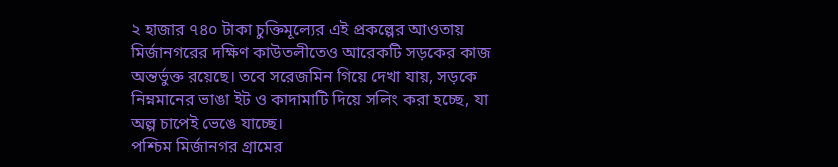২ হাজার ৭৪০ টাকা চুক্তিমূল্যের এই প্রকল্পের আওতায় মির্জানগরের দক্ষিণ কাউতলীতেও আরেকটি সড়কের কাজ অন্তর্ভুক্ত রয়েছে। তবে সরেজমিন গিয়ে দেখা যায়, সড়কে নিম্নমানের ভাঙা ইট ও কাদামাটি দিয়ে সলিং করা হচ্ছে, যা অল্প চাপেই ভেঙে যাচ্ছে।
পশ্চিম মির্জানগর গ্রামের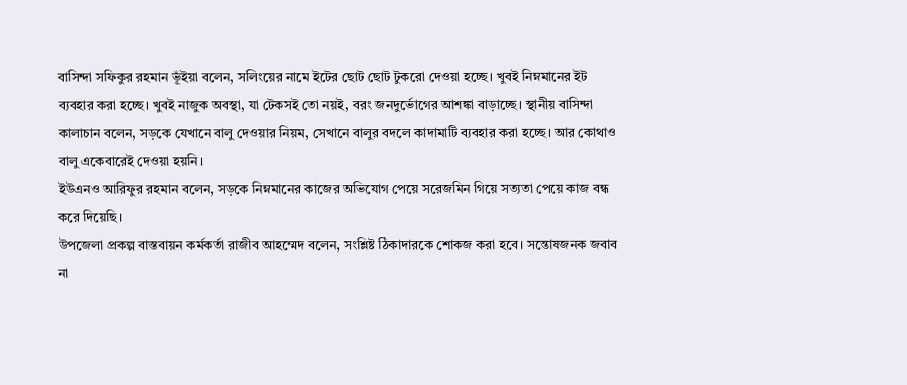বাসিন্দা সফিকুর রহমান ভূঁইয়া বলেন, সলিংয়ের নামে ইটের ছোট ছোট টুকরো দেওয়া হচ্ছে। খুবই নিম্নমানের ইট ব্যবহার করা হচ্ছে। খুবই নাজুক অবস্থা, যা টেকসই তো নয়ই, বরং জনদুর্ভোগের আশঙ্কা বাড়াচ্ছে। স্থানীয় বাসিন্দা কালাচান বলেন, সড়কে যেখানে বালু দেওয়ার নিয়ম, সেখানে বালুর বদলে কাদামাটি ব্যবহার করা হচ্ছে। আর কোথাও বালু একেবারেই দেওয়া হয়নি।
ইউএনও আরিফুর রহমান বলেন, সড়কে নিম্নমানের কাজের অভিযোগ পেয়ে সরেজমিন গিয়ে সত্যতা পেয়ে কাজ বন্ধ করে দিয়েছি।
উপজেলা প্রকল্প বাস্তবায়ন কর্মকর্তা রাজীব আহম্মেদ বলেন, সংশ্লিষ্ট ঠিকাদারকে শোকজ করা হবে। সন্তোষজনক জবাব না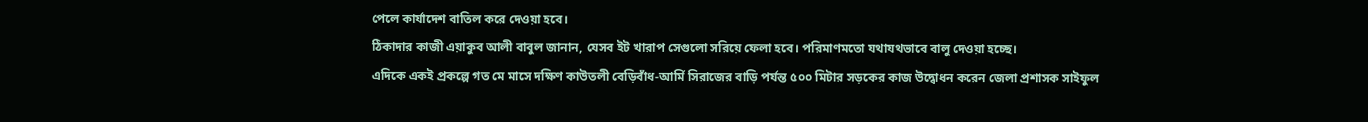পেলে কার্যাদেশ বাতিল করে দেওয়া হবে।
ঠিকাদার কাজী এয়াকুব আলী বাবুল জানান, যেসব ইট খারাপ সেগুলো সরিয়ে ফেলা হবে। পরিমাণমতো যথাযথভাবে বালু দেওয়া হচ্ছে।
এদিকে একই প্রকল্পে গত মে মাসে দক্ষিণ কাউতলী বেড়িবাঁধ-আর্মি সিরাজের বাড়ি পর্যন্ত ৫০০ মিটার সড়কের কাজ উদ্বোধন করেন জেলা প্রশাসক সাইফুল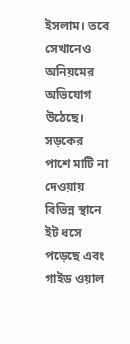ইসলাম। তবে সেখানেও অনিয়মের অভিযোগ উঠেছে। সড়কের পাশে মাটি না দেওয়ায় বিভিন্ন স্থানে ইট ধসে পড়েছে এবং গাইড ওয়াল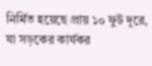নির্মিত হয়েছে প্রায় ১০ ফুট দূরে, যা সড়কের কার্যকর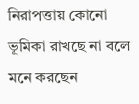নিরাপত্তায় কোনো ভূমিকা রাখছে না বলে মনে করছেন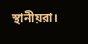স্থানীয়রা।